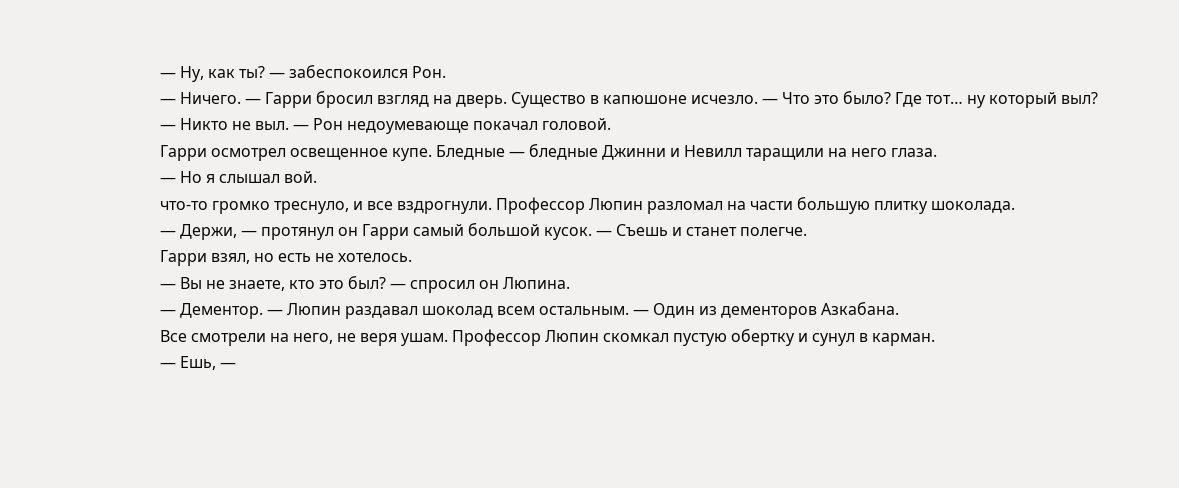— Ну, как ты? — забеспокоился Рон.
— Ничего. — Гарри бросил взгляд на дверь. Существо в капюшоне исчезло. — Что это было? Где тот… ну который выл?
— Никто не выл. — Рон недоумевающе покачал головой.
Гарри осмотрел освещенное купе. Бледные — бледные Джинни и Невилл таращили на него глаза.
— Но я слышал вой.
что-то громко треснуло, и все вздрогнули. Профессор Люпин разломал на части большую плитку шоколада.
— Держи, — протянул он Гарри самый большой кусок. — Съешь и станет полегче.
Гарри взял, но есть не хотелось.
— Вы не знаете, кто это был? — спросил он Люпина.
— Дементор. — Люпин раздавал шоколад всем остальным. — Один из дементоров Азкабана.
Все смотрели на него, не веря ушам. Профессор Люпин скомкал пустую обертку и сунул в карман.
— Ешь, —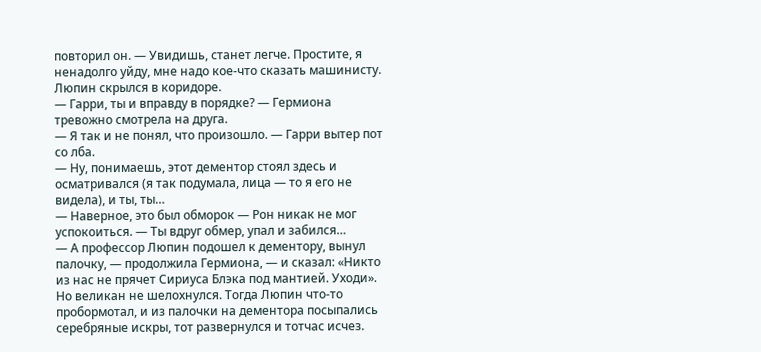повторил он. — Увидишь, станет легче. Простите, я ненадолго уйду, мне надо кое-что сказать машинисту.
Люпин скрылся в коридоре.
— Гарри, ты и вправду в порядке? — Гермиона тревожно смотрела на друга.
— Я так и не понял, что произошло. — Гарри вытер пот со лба.
— Ну, понимаешь, этот дементор стоял здесь и осматривался (я так подумала, лица — то я его не видела), и ты, ты…
— Наверное, это был обморок — Рон никак не мог успокоиться. — Ты вдруг обмер, упал и забился…
— А профессор Люпин подошел к дементору, вынул палочку, — продолжила Гермиона, — и сказал: «Никто из нас не прячет Сириуса Блэка под мантией. Уходи». Но великан не шелохнулся. Тогда Люпин что-то пробормотал, и из палочки на дементора посыпались серебряные искры, тот развернулся и тотчас исчез.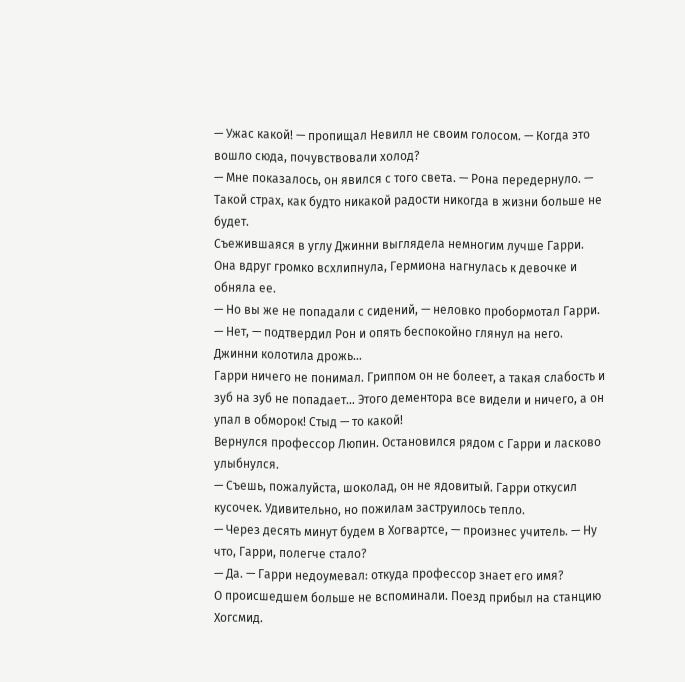— Ужас какой! — пропищал Невилл не своим голосом. — Когда это вошло сюда, почувствовали холод?
— Мне показалось, он явился с того света. — Рона передернуло. — Такой страх, как будто никакой радости никогда в жизни больше не будет.
Съежившаяся в углу Джинни выглядела немногим лучше Гарри. Она вдруг громко всхлипнула, Гермиона нагнулась к девочке и обняла ее.
— Но вы же не попадали с сидений, — неловко пробормотал Гарри.
— Нет, — подтвердил Рон и опять беспокойно глянул на него.
Джинни колотила дрожь…
Гарри ничего не понимал. Гриппом он не болеет, а такая слабость и зуб на зуб не попадает… Этого дементора все видели и ничего, а он упал в обморок! Стыд — то какой!
Вернулся профессор Люпин. Остановился рядом с Гарри и ласково улыбнулся.
— Съешь, пожалуйста, шоколад, он не ядовитый. Гарри откусил кусочек. Удивительно, но пожилам заструилось тепло.
— Через десять минут будем в Хогвартсе, — произнес учитель. — Ну что, Гарри, полегче стало?
— Да. — Гарри недоумевал: откуда профессор знает его имя?
О происшедшем больше не вспоминали. Поезд прибыл на станцию Хогсмид.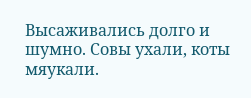Высаживались долго и шумно. Совы ухали, коты мяукали.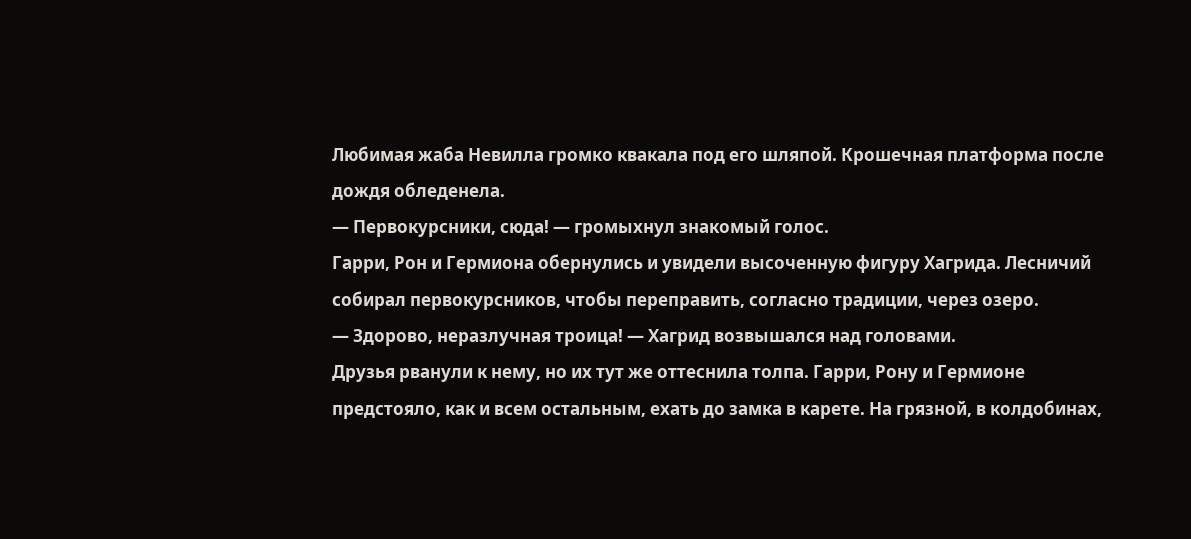Любимая жаба Невилла громко квакала под его шляпой. Крошечная платформа после дождя обледенела.
— Первокурсники, сюда! — громыхнул знакомый голос.
Гарри, Рон и Гермиона обернулись и увидели высоченную фигуру Хагрида. Лесничий собирал первокурсников, чтобы переправить, согласно традиции, через озеро.
— Здорово, неразлучная троица! — Хагрид возвышался над головами.
Друзья рванули к нему, но их тут же оттеснила толпа. Гарри, Рону и Гермионе предстояло, как и всем остальным, ехать до замка в карете. На грязной, в колдобинах,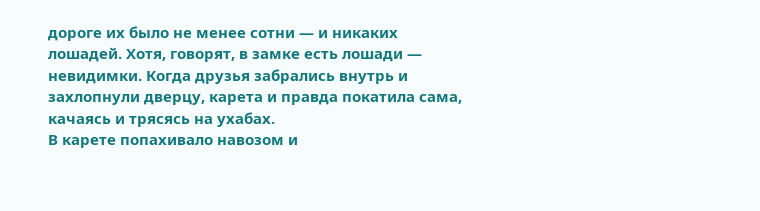дороге их было не менее сотни — и никаких лошадей. Хотя, говорят, в замке есть лошади — невидимки. Когда друзья забрались внутрь и захлопнули дверцу, карета и правда покатила сама, качаясь и трясясь на ухабах.
В карете попахивало навозом и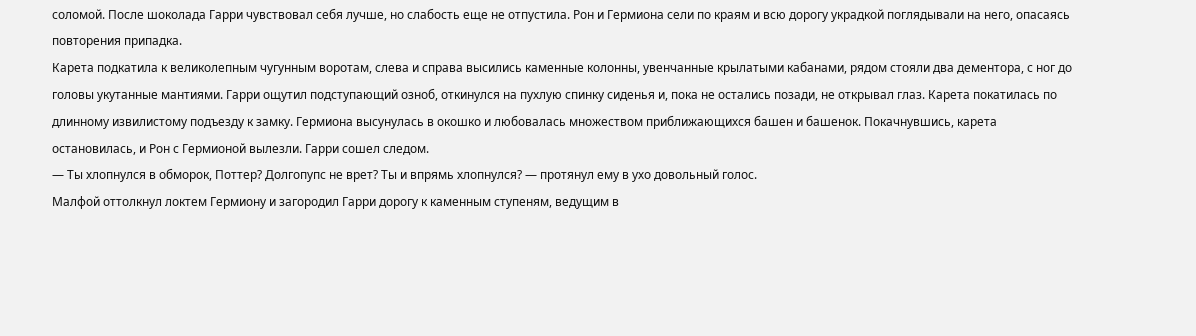соломой. После шоколада Гарри чувствовал себя лучше, но слабость еще не отпустила. Рон и Гермиона сели по краям и всю дорогу украдкой поглядывали на него, опасаясь повторения припадка.
Карета подкатила к великолепным чугунным воротам, слева и справа высились каменные колонны, увенчанные крылатыми кабанами, рядом стояли два дементора, с ног до головы укутанные мантиями. Гарри ощутил подступающий озноб, откинулся на пухлую спинку сиденья и, пока не остались позади, не открывал глаз. Карета покатилась по длинному извилистому подъезду к замку. Гермиона высунулась в окошко и любовалась множеством приближающихся башен и башенок. Покачнувшись, карета остановилась, и Рон с Гермионой вылезли. Гарри сошел следом.
— Ты хлопнулся в обморок, Поттер? Долгопупс не врет? Ты и впрямь хлопнулся? — протянул ему в ухо довольный голос.
Малфой оттолкнул локтем Гермиону и загородил Гарри дорогу к каменным ступеням, ведущим в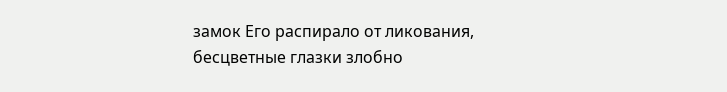замок Его распирало от ликования, бесцветные глазки злобно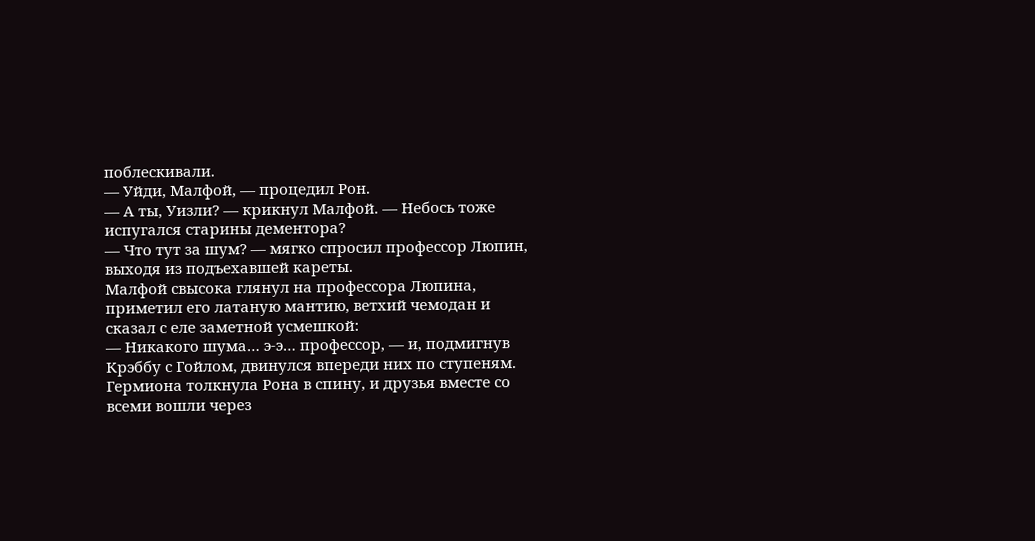поблескивали.
— Уйди, Малфой, — процедил Рон.
— А ты, Уизли? — крикнул Малфой. — Небось тоже испугался старины дементора?
— Что тут за шум? — мягко спросил профессор Люпин, выходя из подъехавшей кареты.
Малфой свысока глянул на профессора Люпина, приметил его латаную мантию, ветхий чемодан и сказал с еле заметной усмешкой:
— Никакого шума… э-э… профессор, — и, подмигнув Крэббу с Гойлом, двинулся впереди них по ступеням.
Гермиона толкнула Рона в спину, и друзья вместе со всеми вошли через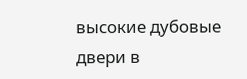высокие дубовые двери в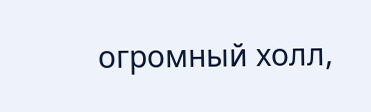огромный холл,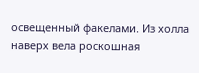освещенный факелами. Из холла наверх вела роскошная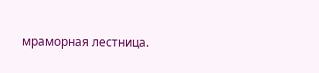мраморная лестница.